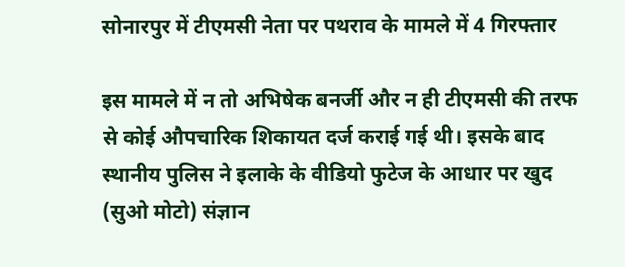सोनारपुर में टीएमसी नेता पर पथराव के मामले में 4 गिरफ्तार

इस मामले में न तो अभिषेक बनर्जी और न ही टीएमसी की तरफ से कोई औपचारिक शिकायत दर्ज कराई गई थी। इसके बाद स्थानीय पुलिस ने इलाके के वीडियो फुटेज के आधार पर खुद (सुओ मोटो) संज्ञान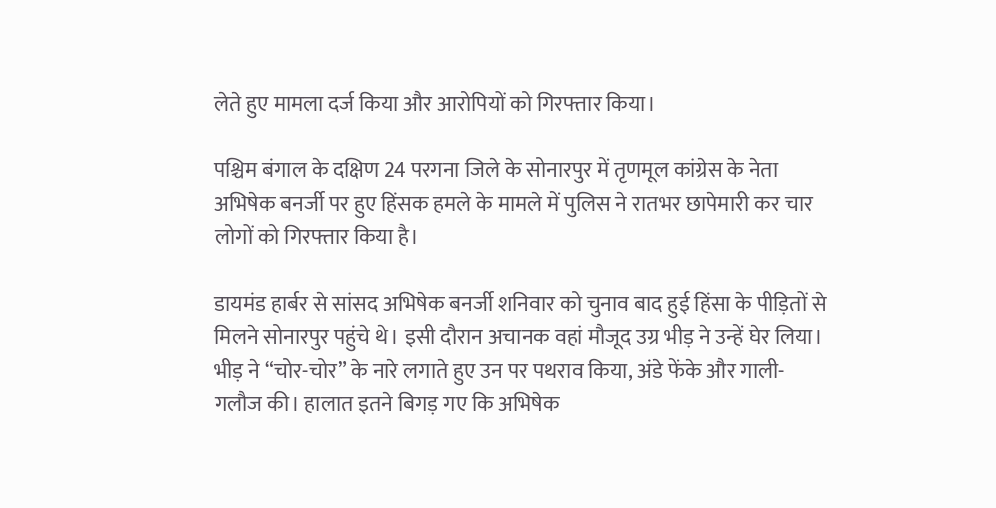लेते हुए मामला दर्ज किया और आरोपियों को गिरफ्तार किया।

पश्चिम बंगाल के दक्षिण 24 परगना जिले के सोनारपुर में तृणमूल कांग्रेस के नेता अभिषेक बनर्जी पर हुए हिंसक हमले के मामले में पुलिस ने रातभर छापेमारी कर चार लोगों को गिरफ्तार किया है।

डायमंड हार्बर से सांसद अभिषेक बनर्जी शनिवार को चुनाव बाद हुई हिंसा के पीड़ितों से मिलने सोनारपुर पहुंचे थे। इसी दौरान अचानक वहां मौजूद उग्र भीड़ ने उन्हें घेर लिया। भीड़ ने “चोर-चोर” के नारे लगाते हुए उन पर पथराव किया, अंडे फेंके और गाली-गलौज की। हालात इतने बिगड़ गए कि अभिषेक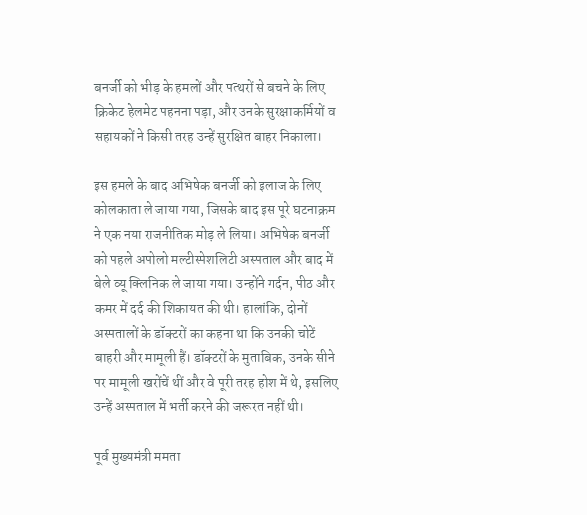बनर्जी को भीड़ के हमलों और पत्थरों से बचने के लिए क्रिकेट हेलमेट पहनना पड़ा, और उनके सुरक्षाकर्मियों व सहायकों ने किसी तरह उन्हें सुरक्षित बाहर निकाला।

इस हमले के बाद अभिषेक बनर्जी को इलाज के लिए कोलकाता ले जाया गया, जिसके बाद इस पूरे घटनाक्रम ने एक नया राजनीतिक मोड़ ले लिया। अभिषेक बनर्जी को पहले अपोलो मल्टीस्पेशलिटी अस्पताल और बाद में बेले व्यू क्लिनिक ले जाया गया। उन्होंने गर्दन, पीठ और कमर में दर्द की शिकायत की थी। हालांकि, दोनों अस्पतालों के डॉक्टरों का कहना था कि उनकी चोटें बाहरी और मामूली हैं। डॉक्टरों के मुताबिक, उनके सीने पर मामूली खरोंचें थीं और वे पूरी तरह होश में थे, इसलिए उन्हें अस्पताल में भर्ती करने की जरूरत नहीं थी।

पूर्व मुख्यमंत्री ममता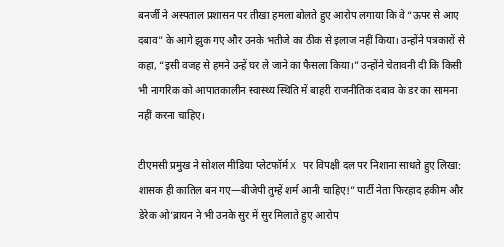बनर्जी ने अस्पताल प्रशासन पर तीखा हमला बोलते हुए आरोप लगाया कि वे “ऊपर से आए दबाव” के आगे झुक गए और उनके भतीजे का ठीक से इलाज नहीं किया। उन्होंने पत्रकारों से कहा, “इसी वजह से हमने उन्हें घर ले जाने का फैसला किया।” उन्होंने चेतावनी दी कि किसी भी नागरिक को आपातकालीन स्वास्थ्य स्थिति में बाहरी राजनीतिक दबाव के डर का सामना नहीं करना चाहिए।

टीएमसी प्रमुख ने सोशल मीडिया प्लेटफॉर्म X पर विपक्षी दल पर निशाना साधते हुए लिखा: शासक ही कातिल बन गए—बीजेपी तुम्हें शर्म आनी चाहिए!” पार्टी नेता फिरहाद हकीम और डेरेक ओ’ब्रायन ने भी उनके सुर में सुर मिलाते हुए आरोप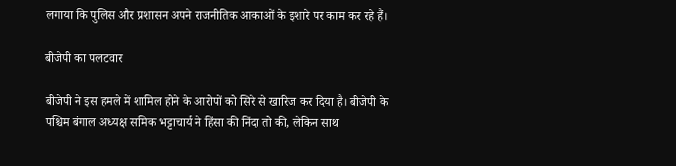लगाया कि पुलिस और प्रशासन अपने राजनीतिक आकाओं के इशारे पर काम कर रहे हैं।

बीजेपी का पलटवार

बीजेपी ने इस हमले में शामिल होने के आरोपों को सिरे से खारिज कर दिया है। बीजेपी के पश्चिम बंगाल अध्यक्ष समिक भट्टाचार्य ने हिंसा की निंदा तो की, लेकिन साथ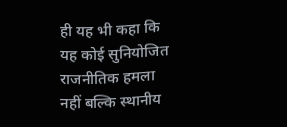ही यह भी कहा कि यह कोई सुनियोजित राजनीतिक हमला नहीं बल्कि स्थानीय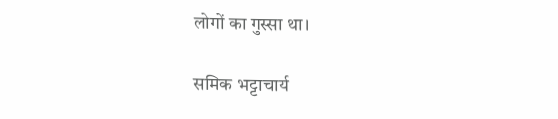लोगों का गुस्सा था।

समिक भट्टाचार्य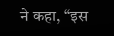ने कहा, “इस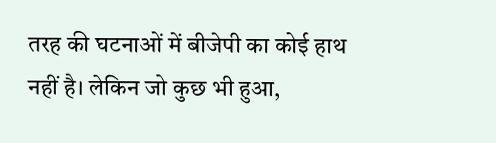तरह की घटनाओं में बीजेपी का कोई हाथ नहीं है। लेकिन जो कुछ भी हुआ,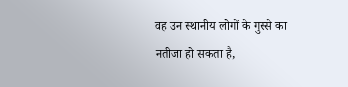वह उन स्थानीय लोगों के गुस्से का नतीजा हो सकता है,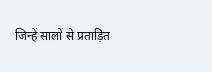जिन्हें सालों से प्रताड़ित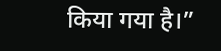किया गया है।”